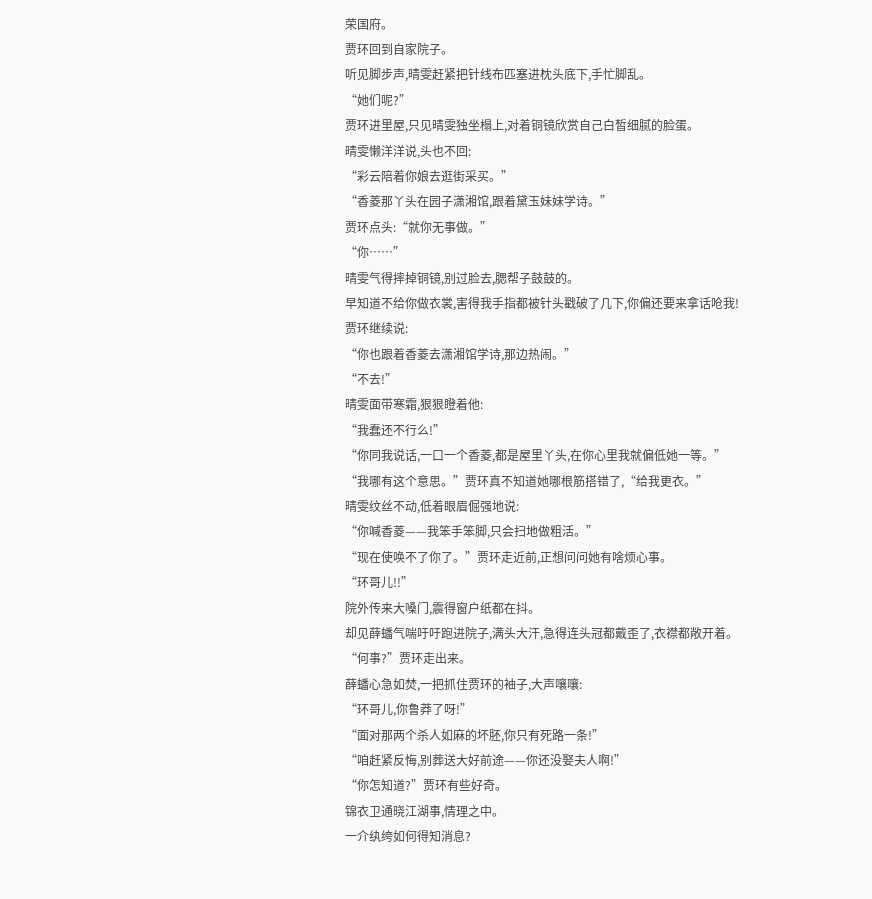荣国府。
贾环回到自家院子。
听见脚步声,晴雯赶紧把针线布匹塞进枕头底下,手忙脚乱。
“她们呢?”
贾环进里屋,只见晴雯独坐榻上,对着铜镜欣赏自己白皙细腻的脸蛋。
晴雯懒洋洋说,头也不回:
“彩云陪着你娘去逛街采买。”
“香菱那丫头在园子潇湘馆,跟着黛玉妹妹学诗。”
贾环点头:“就你无事做。”
“你……”
晴雯气得摔掉铜镜,别过脸去,腮帮子鼓鼓的。
早知道不给你做衣裳,害得我手指都被针头戳破了几下,你偏还要来拿话呛我!
贾环继续说:
“你也跟着香菱去潇湘馆学诗,那边热闹。”
“不去!”
晴雯面带寒霜,狠狠瞪着他:
“我蠢还不行么!”
“你同我说话,一口一个香菱,都是屋里丫头,在你心里我就偏低她一等。”
“我哪有这个意思。”贾环真不知道她哪根筋搭错了,“给我更衣。”
晴雯纹丝不动,低着眼眉倔强地说:
“你喊香菱——我笨手笨脚,只会扫地做粗活。”
“现在使唤不了你了。”贾环走近前,正想问问她有啥烦心事。
“环哥儿!!”
院外传来大嗓门,震得窗户纸都在抖。
却见薛蟠气喘吁吁跑进院子,满头大汗,急得连头冠都戴歪了,衣襟都敞开着。
“何事?”贾环走出来。
薛蟠心急如焚,一把抓住贾环的袖子,大声嚷嚷:
“环哥儿,你鲁莽了呀!”
“面对那两个杀人如麻的坏胚,你只有死路一条!”
“咱赶紧反悔,别葬送大好前途——你还没娶夫人啊!”
“你怎知道?”贾环有些好奇。
锦衣卫通晓江湖事,情理之中。
一介纨绔如何得知消息?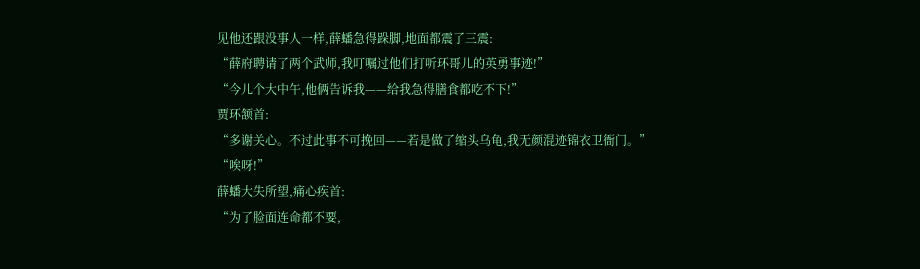见他还跟没事人一样,薛蟠急得跺脚,地面都震了三震:
“薛府聘请了两个武师,我叮嘱过他们打听环哥儿的英勇事迹!”
“今儿个大中午,他俩告诉我——给我急得膳食都吃不下!”
贾环颔首:
“多谢关心。不过此事不可挽回——若是做了缩头乌龟,我无颜混迹锦衣卫衙门。”
“唉呀!”
薛蟠大失所望,痛心疾首:
“为了脸面连命都不要,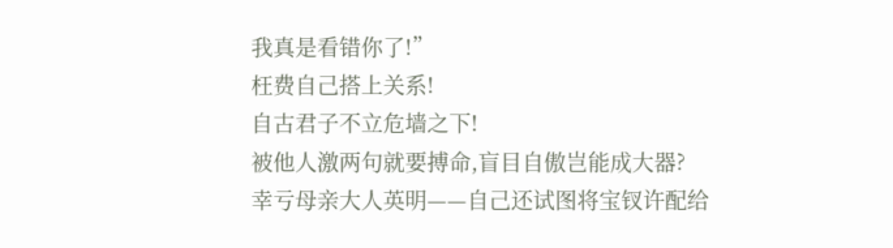我真是看错你了!”
枉费自己搭上关系!
自古君子不立危墙之下!
被他人激两句就要搏命,盲目自傲岂能成大器?
幸亏母亲大人英明——自己还试图将宝钗许配给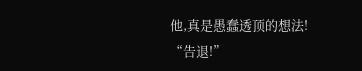他,真是愚蠢透顶的想法!
“告退!”